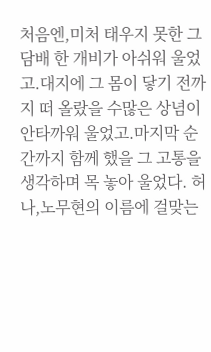처음엔,미처 태우지 못한 그 담배 한 개비가 아쉬워 울었고.대지에 그 몸이 닿기 전까지 떠 올랐을 수많은 상념이 안타까워 울었고.마지막 순간까지 함께 했을 그 고통을 생각하며 목 놓아 울었다. 허나,노무현의 이름에 걸맞는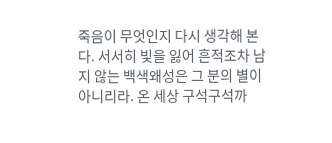죽음이 무엇인지 다시 생각해 본다. 서서히 빛을 잃어 흔적조차 남지 않는 백색왜성은 그 분의 별이 아니리라. 온 세상 구석구석까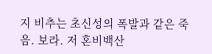지 비추는 초신성의 폭발과 같은 죽음. 보라. 저 혼비백산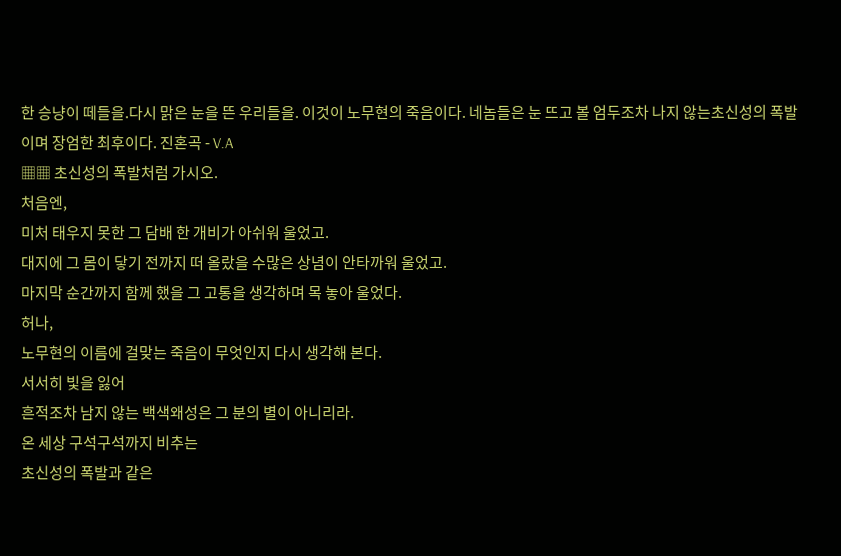한 승냥이 떼들을.다시 맑은 눈을 뜬 우리들을. 이것이 노무현의 죽음이다. 네놈들은 눈 뜨고 볼 엄두조차 나지 않는초신성의 폭발이며 장엄한 최후이다. 진혼곡 - V.A
▦▦ 초신성의 폭발처럼 가시오.
처음엔,
미처 태우지 못한 그 담배 한 개비가 아쉬워 울었고.
대지에 그 몸이 닿기 전까지 떠 올랐을 수많은 상념이 안타까워 울었고.
마지막 순간까지 함께 했을 그 고통을 생각하며 목 놓아 울었다.
허나,
노무현의 이름에 걸맞는 죽음이 무엇인지 다시 생각해 본다.
서서히 빛을 잃어
흔적조차 남지 않는 백색왜성은 그 분의 별이 아니리라.
온 세상 구석구석까지 비추는
초신성의 폭발과 같은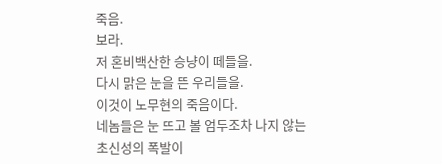죽음.
보라.
저 혼비백산한 승냥이 떼들을.
다시 맑은 눈을 뜬 우리들을.
이것이 노무현의 죽음이다.
네놈들은 눈 뜨고 볼 엄두조차 나지 않는
초신성의 폭발이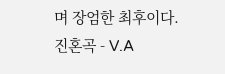며 장엄한 최후이다.
진혼곡 - V.A